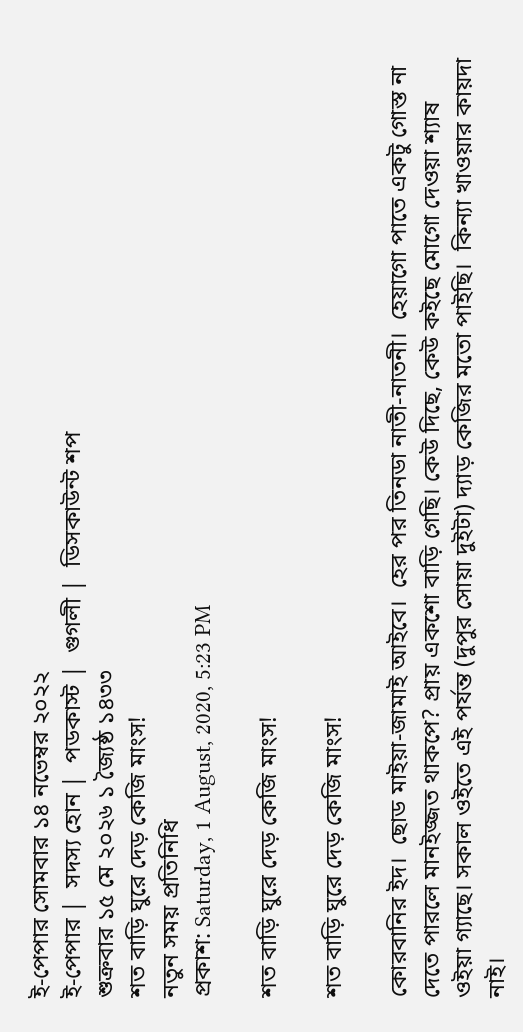ই-পেপার সোমবার ১৪ নভেম্বর ২০২২
ই-পেপার |  সদস্য হোন |  পডকাস্ট |  গুগলী |  ডিসকাউন্ট শপ
শুক্রবার ১৫ মে ২০২৬ ১ জ্যৈষ্ঠ ১৪৩৩
শত বাড়ি ঘুরে দেড় কেজি মাংস!
নতুন সময় প্রতিনিধি
প্রকাশ: Saturday, 1 August, 2020, 5:23 PM

শত বাড়ি ঘুরে দেড় কেজি মাংস!

শত বাড়ি ঘুরে দেড় কেজি মাংস!

কোরবানির ইদ।  ছোড মাইয়া-জামাই আইবে।  হের পর তিনডা নাতী-নাতনী।  হেয়াগো পাতে একটু গোস্ত না দেতে পারলে মানইজ্জত থাকপে? প্রায় একশো বাড়ি গেছি। কেউ দিছে, কেউ কইছে মোগো দেওয়া শ্যাষ ওইয়া গ্যাছে। সকাল ওইতে এই পর্যন্ত (দুপুর সোয়া দুইটা) দ্যাড় কেজির মতো পাইছি।  কিন্যা খাওয়ার কায়দা নাই।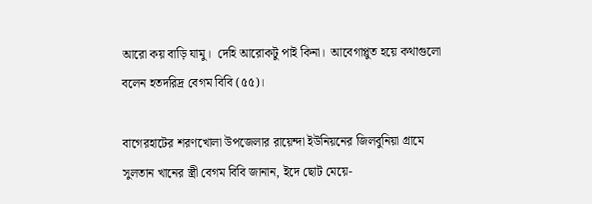আরো কয় বাড়ি যামু।  দেহি আরোকটু পাই কিনা।  আবেগাপ্লুত হয়ে কথাগুলো বলেন হতদরিদ্র বেগম বিবি (৫৫)।

বাগেরহাটের শরণখোলা উপজেলার রায়েন্দা ইউনিয়নের জিলবুনিয়া গ্রামে সুলতান খানের স্ত্রী বেগম বিবি জানান, ইদে ছোট মেয়ে-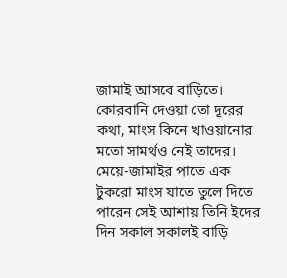জামাই আসবে বাড়িতে। কোরবানি দেওয়া তো দূরের কথা, মাংস কিনে খাওয়ানোর মতো সামর্থও নেই তাদের। মেয়ে-জামাইর পাতে এক টুকরো মাংস যাতে তুলে দিতে পারেন সেই আশায় তিনি ইদের দিন সকাল সকালই বাড়ি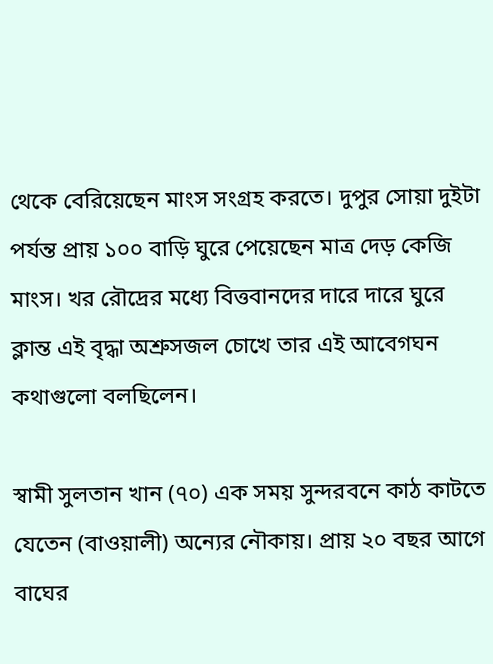থেকে বেরিয়েছেন মাংস সংগ্রহ করতে। দুপুর সোয়া দুইটা পর্যন্ত প্রায় ১০০ বাড়ি ঘুরে পেয়েছেন মাত্র দেড় কেজি মাংস। খর রৌদ্রের মধ্যে বিত্তবানদের দারে দারে ঘুরে ক্লান্ত এই বৃদ্ধা অশ্রুসজল চোখে তার এই আবেগঘন কথাগুলো বলছিলেন।

স্বামী সুলতান খান (৭০) এক সময় সুন্দরবনে কাঠ কাটতে যেতেন (বাওয়ালী) অন্যের নৌকায়। প্রায় ২০ বছর আগে বাঘের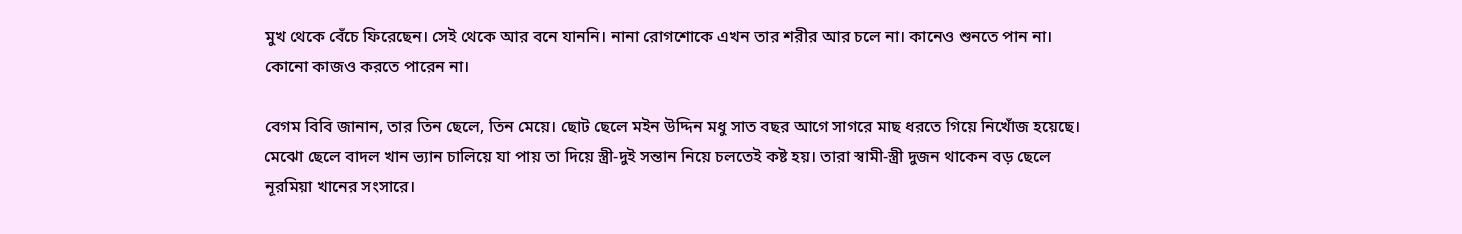মুখ থেকে বেঁচে ফিরেছেন। সেই থেকে আর বনে যাননি। নানা রোগশোকে এখন তার শরীর আর চলে না। কানেও শুনতে পান না। কোনো কাজও করতে পারেন না।

বেগম বিবি জানান, তার তিন ছেলে, তিন মেয়ে। ছোট ছেলে মইন উদ্দিন মধু সাত বছর আগে সাগরে মাছ ধরতে গিয়ে নিখোঁজ হয়েছে। মেঝো ছেলে বাদল খান ভ্যান চালিয়ে যা পায় তা দিয়ে স্ত্রী-দুই সন্তান নিয়ে চলতেই কষ্ট হয়। তারা স্বামী-স্ত্রী দুজন থাকেন বড় ছেলে নূরমিয়া খানের সংসারে।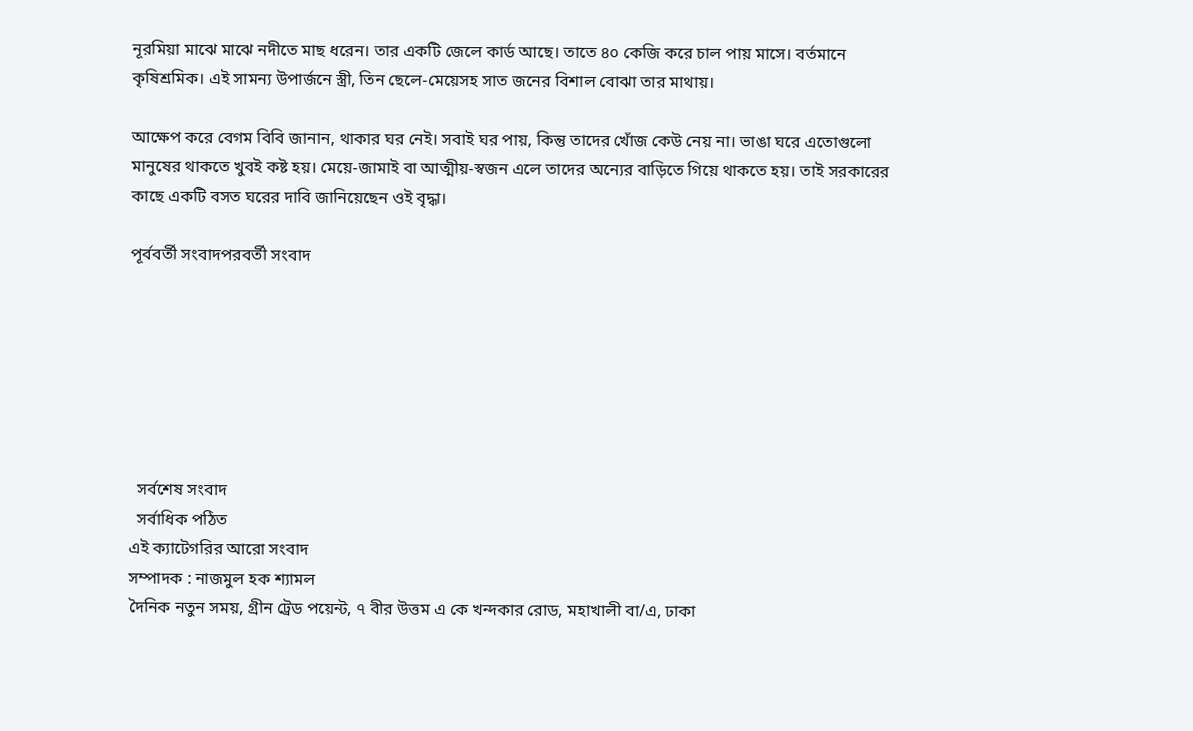নূরমিয়া মাঝে মাঝে নদীতে মাছ ধরেন। তার একটি জেলে কার্ড আছে। তাতে ৪০ কেজি করে চাল পায় মাসে। বর্তমানে কৃষিশ্রমিক। এই সামন্য উপার্জনে স্ত্রী, তিন ছেলে-মেয়েসহ সাত জনের বিশাল বোঝা তার মাথায়।

আক্ষেপ করে বেগম বিবি জানান, থাকার ঘর নেই। সবাই ঘর পায়, কিন্তু তাদের খোঁজ কেউ নেয় না। ভাঙা ঘরে এতোগুলো মানুষের থাকতে খুবই কষ্ট হয়। মেয়ে-জামাই বা আত্মীয়-স্বজন এলে তাদের অন্যের বাড়িতে গিয়ে থাকতে হয়। তাই সরকারের কাছে একটি বসত ঘরের দাবি জানিয়েছেন ওই বৃদ্ধা।

পূর্ববর্তী সংবাদপরবর্তী সংবাদ







  সর্বশেষ সংবাদ
  সর্বাধিক পঠিত
এই ক্যাটেগরির আরো সংবাদ
সম্পাদক : নাজমুল হক শ্যামল
দৈনিক নতুন সময়, গ্রীন ট্রেড পয়েন্ট, ৭ বীর উত্তম এ কে খন্দকার রোড, মহাখালী বা/এ, ঢাকা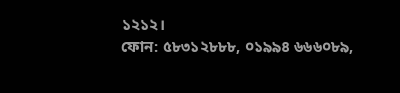১২১২।
ফোন: ৫৮৩১২৮৮৮, ০১৯৯৪ ৬৬৬০৮৯,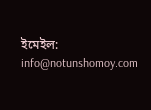ইমেইল: info@notunshomoy.com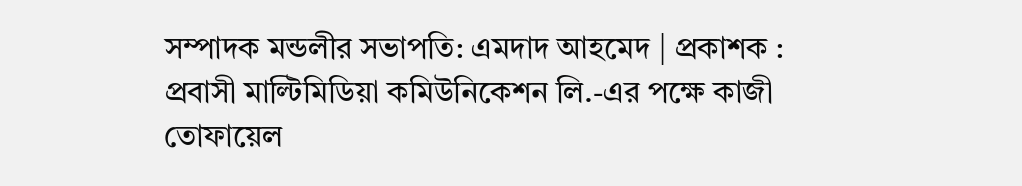সম্পাদক মন্ডলীর সভাপতি: এমদাদ আহমেদ | প্রকাশক : প্রবাসী মাল্টিমিডিয়া কমিউনিকেশন লি.-এর পক্ষে কাজী তোফায়েল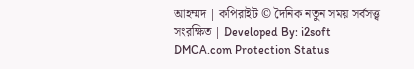আহম্মদ | কপিরাইট © দৈনিক নতুন সময় সর্বসত্ত্ব সংরক্ষিত | Developed By: i2soft
DMCA.com Protection Status